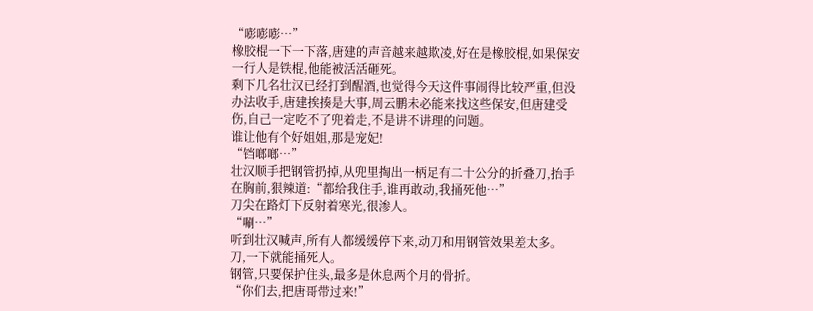“嘭嘭嘭…”
橡胶棍一下一下落,唐建的声音越来越欺凌,好在是橡胶棍,如果保安一行人是铁棍,他能被活活砸死。
剩下几名壮汉已经打到醒酒,也觉得今天这件事闹得比较严重,但没办法收手,唐建挨揍是大事,周云鹏未必能来找这些保安,但唐建受伤,自己一定吃不了兜着走,不是讲不讲理的问题。
谁让他有个好姐姐,那是宠妃!
“铛啷啷…”
壮汉顺手把钢管扔掉,从兜里掏出一柄足有二十公分的折叠刀,抬手在胸前,狠辣道:“都给我住手,谁再敢动,我捅死他…”
刀尖在路灯下反射着寒光,很渗人。
“唰…”
听到壮汉喊声,所有人都缓缓停下来,动刀和用钢管效果差太多。
刀,一下就能捅死人。
钢管,只要保护住头,最多是休息两个月的骨折。
“你们去,把唐哥带过来!”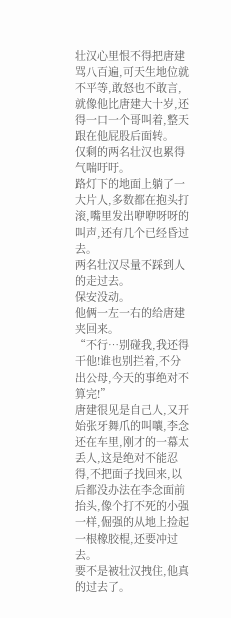壮汉心里恨不得把唐建骂八百遍,可天生地位就不平等,敢怒也不敢言,就像他比唐建大十岁,还得一口一个哥叫着,整天跟在他屁股后面转。
仅剩的两名壮汉也累得气喘吁吁。
路灯下的地面上躺了一大片人,多数都在抱头打滚,嘴里发出咿咿呀呀的叫声,还有几个已经昏过去。
两名壮汉尽量不踩到人的走过去。
保安没动。
他俩一左一右的给唐建夹回来。
“不行…别碰我,我还得干他!谁也别拦着,不分出公母,今天的事绝对不算完!”
唐建很见是自己人,又开始张牙舞爪的叫嚷,李念还在车里,刚才的一幕太丢人,这是绝对不能忍得,不把面子找回来,以后都没办法在李念面前抬头,像个打不死的小强一样,倔强的从地上捡起一根橡胶棍,还要冲过去。
要不是被壮汉拽住,他真的过去了。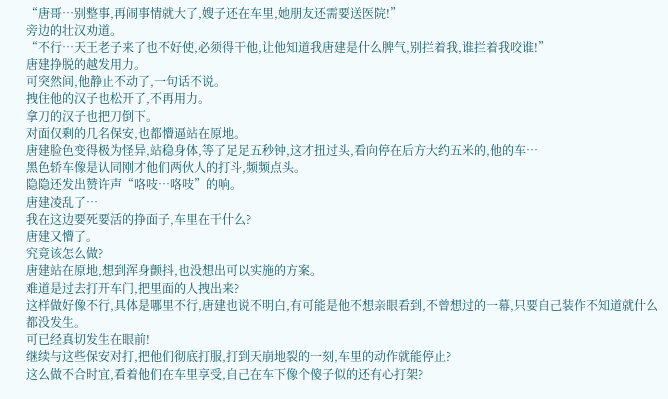“唐哥…别整事,再闹事情就大了,嫂子还在车里,她朋友还需要送医院!”
旁边的壮汉劝道。
“不行…天王老子来了也不好使,必须得干他,让他知道我唐建是什么脾气,别拦着我,谁拦着我咬谁!”
唐建挣脱的越发用力。
可突然间,他静止不动了,一句话不说。
拽住他的汉子也松开了,不再用力。
拿刀的汉子也把刀倒下。
对面仅剩的几名保安,也都懵逼站在原地。
唐建脸色变得极为怪异,站稳身体,等了足足五秒钟,这才扭过头,看向停在后方大约五米的,他的车…
黑色轿车像是认同刚才他们两伙人的打斗,频频点头。
隐隐还发出赞许声“咯吱…咯吱”的响。
唐建凌乱了…
我在这边要死要活的挣面子,车里在干什么?
唐建又懵了。
究竟该怎么做?
唐建站在原地,想到浑身颤抖,也没想出可以实施的方案。
难道是过去打开车门,把里面的人拽出来?
这样做好像不行,具体是哪里不行,唐建也说不明白,有可能是他不想亲眼看到,不曾想过的一幕,只要自己装作不知道就什么都没发生。
可已经真切发生在眼前!
继续与这些保安对打,把他们彻底打服,打到天崩地裂的一刻,车里的动作就能停止?
这么做不合时宜,看着他们在车里享受,自己在车下像个傻子似的还有心打架?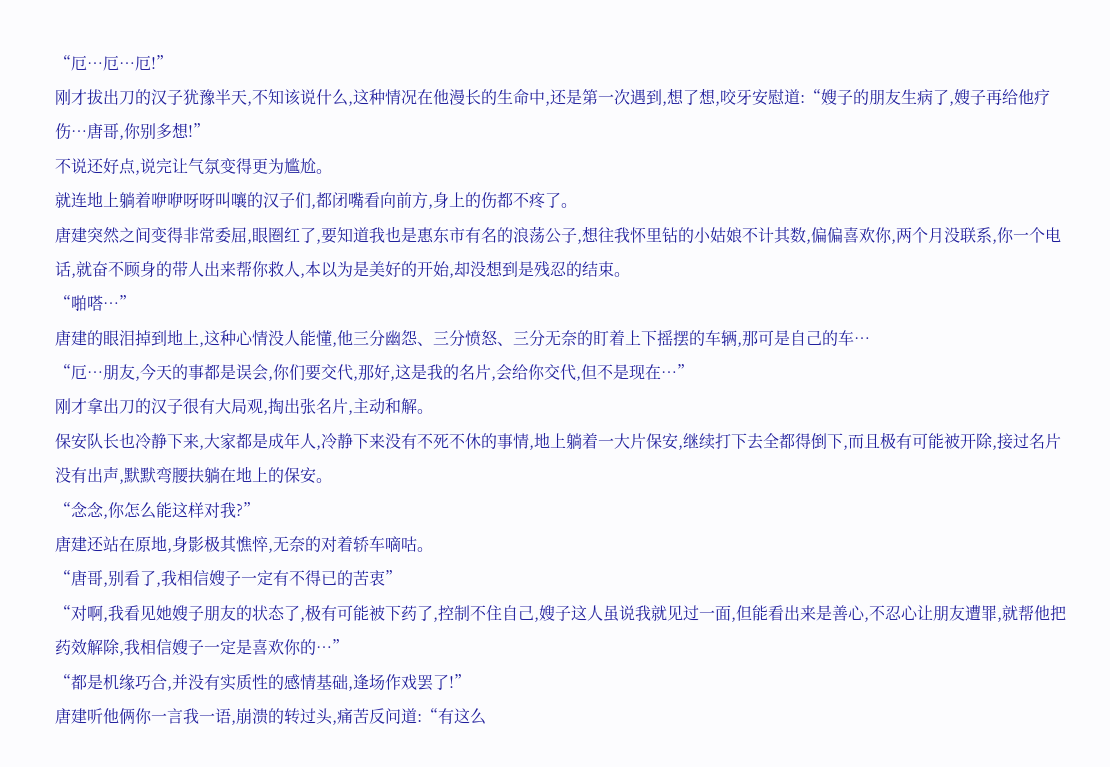“厄…厄…厄!”
刚才拔出刀的汉子犹豫半天,不知该说什么,这种情况在他漫长的生命中,还是第一次遇到,想了想,咬牙安慰道:“嫂子的朋友生病了,嫂子再给他疗伤…唐哥,你别多想!”
不说还好点,说完让气氛变得更为尴尬。
就连地上躺着咿咿呀呀叫嚷的汉子们,都闭嘴看向前方,身上的伤都不疼了。
唐建突然之间变得非常委屈,眼圈红了,要知道我也是惠东市有名的浪荡公子,想往我怀里钻的小姑娘不计其数,偏偏喜欢你,两个月没联系,你一个电话,就奋不顾身的带人出来帮你救人,本以为是美好的开始,却没想到是残忍的结束。
“啪嗒…”
唐建的眼泪掉到地上,这种心情没人能懂,他三分幽怨、三分愤怒、三分无奈的盯着上下摇摆的车辆,那可是自己的车…
“厄…朋友,今天的事都是误会,你们要交代,那好,这是我的名片,会给你交代,但不是现在…”
刚才拿出刀的汉子很有大局观,掏出张名片,主动和解。
保安队长也冷静下来,大家都是成年人,冷静下来没有不死不休的事情,地上躺着一大片保安,继续打下去全都得倒下,而且极有可能被开除,接过名片没有出声,默默弯腰扶躺在地上的保安。
“念念,你怎么能这样对我?”
唐建还站在原地,身影极其憔悴,无奈的对着轿车嘀咕。
“唐哥,别看了,我相信嫂子一定有不得已的苦衷”
“对啊,我看见她嫂子朋友的状态了,极有可能被下药了,控制不住自己,嫂子这人虽说我就见过一面,但能看出来是善心,不忍心让朋友遭罪,就帮他把药效解除,我相信嫂子一定是喜欢你的…”
“都是机缘巧合,并没有实质性的感情基础,逢场作戏罢了!”
唐建听他俩你一言我一语,崩溃的转过头,痛苦反问道:“有这么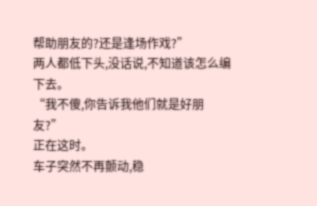帮助朋友的?还是逢场作戏?”
两人都低下头,没话说,不知道该怎么编下去。
“我不傻,你告诉我他们就是好朋友?”
正在这时。
车子突然不再颤动,稳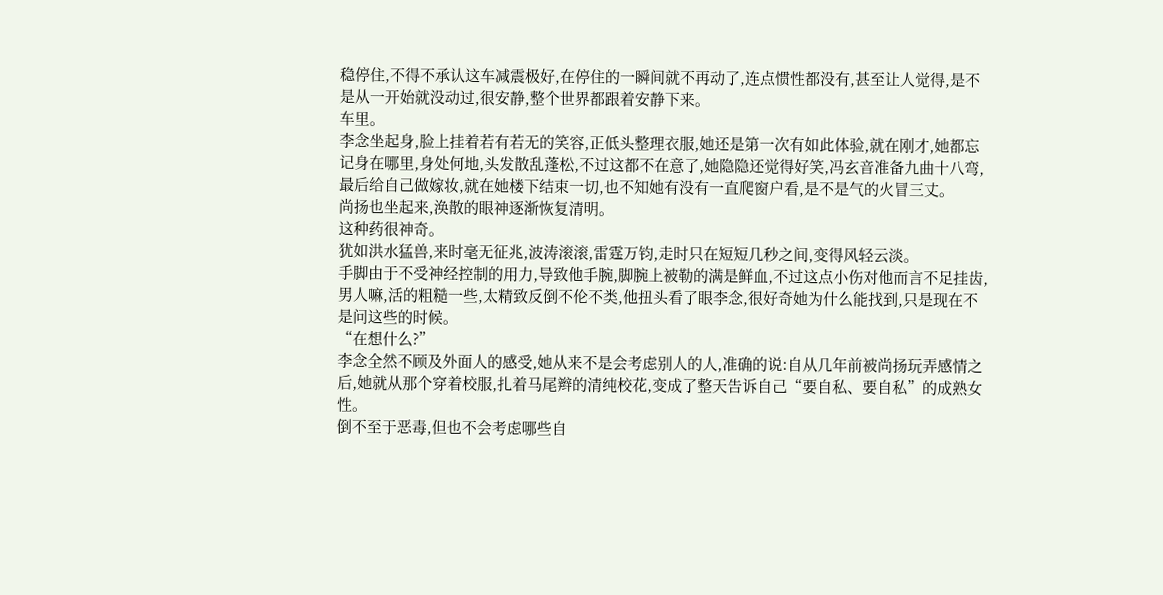稳停住,不得不承认这车减震极好,在停住的一瞬间就不再动了,连点惯性都没有,甚至让人觉得,是不是从一开始就没动过,很安静,整个世界都跟着安静下来。
车里。
李念坐起身,脸上挂着若有若无的笑容,正低头整理衣服,她还是第一次有如此体验,就在刚才,她都忘记身在哪里,身处何地,头发散乱蓬松,不过这都不在意了,她隐隐还觉得好笑,冯玄音准备九曲十八弯,最后给自己做嫁妆,就在她楼下结束一切,也不知她有没有一直爬窗户看,是不是气的火冒三丈。
尚扬也坐起来,涣散的眼神逐渐恢复清明。
这种药很神奇。
犹如洪水猛兽,来时毫无征兆,波涛滚滚,雷霆万钧,走时只在短短几秒之间,变得风轻云淡。
手脚由于不受神经控制的用力,导致他手腕,脚腕上被勒的满是鲜血,不过这点小伤对他而言不足挂齿,男人嘛,活的粗糙一些,太精致反倒不伦不类,他扭头看了眼李念,很好奇她为什么能找到,只是现在不是问这些的时候。
“在想什么?”
李念全然不顾及外面人的感受,她从来不是会考虑别人的人,准确的说:自从几年前被尚扬玩弄感情之后,她就从那个穿着校服,扎着马尾辫的清纯校花,变成了整天告诉自己“要自私、要自私”的成熟女性。
倒不至于恶毒,但也不会考虑哪些自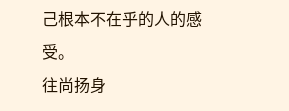己根本不在乎的人的感受。
往尚扬身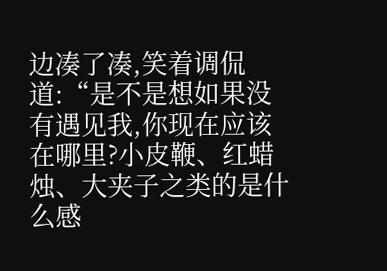边凑了凑,笑着调侃道:“是不是想如果没有遇见我,你现在应该在哪里?小皮鞭、红蜡烛、大夹子之类的是什么感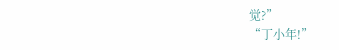觉?”
“丁小年!”